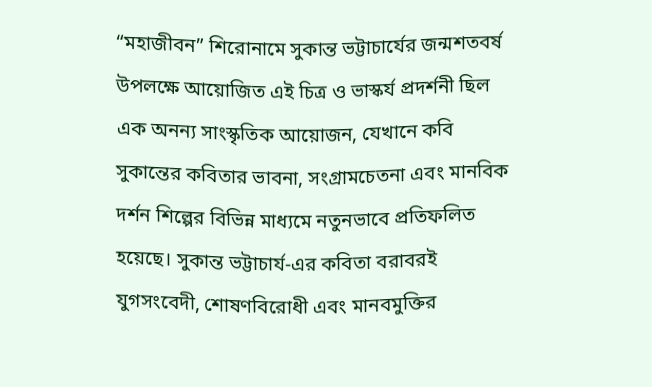“মহাজীবন” শিরোনামে সুকান্ত ভট্টাচার্যের জন্মশতবর্ষ উপলক্ষে আয়োজিত এই চিত্র ও ভাস্কর্য প্রদর্শনী ছিল এক অনন্য সাংস্কৃতিক আয়োজন, যেখানে কবি সুকান্তের কবিতার ভাবনা, সংগ্রামচেতনা এবং মানবিক দর্শন শিল্পের বিভিন্ন মাধ্যমে নতুনভাবে প্রতিফলিত হয়েছে। সুকান্ত ভট্টাচার্য-এর কবিতা বরাবরই যুগসংবেদী, শোষণবিরোধী এবং মানবমুক্তির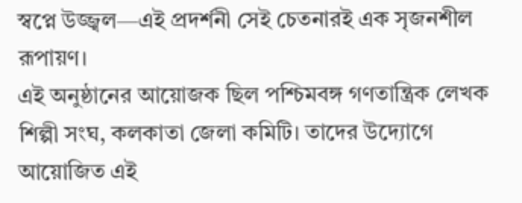স্বপ্নে উজ্জ্বল—এই প্রদর্শনী সেই চেতনারই এক সৃজনশীল রূপায়ণ।
এই অনুষ্ঠানের আয়োজক ছিল পশ্চিমবঙ্গ গণতান্ত্রিক লেখক শিল্পী সংঘ, কলকাতা জেলা কমিটি। তাদের উদ্যোগে আয়োজিত এই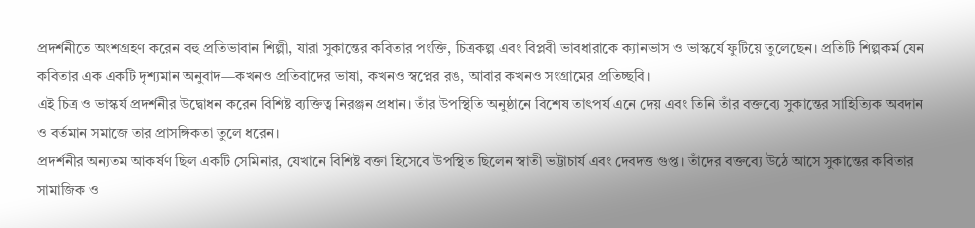প্রদর্শনীতে অংশগ্রহণ করেন বহু প্রতিভাবান শিল্পী, যারা সুকান্তের কবিতার পংক্তি, চিত্রকল্প এবং বিপ্লবী ভাবধারাকে ক্যানভাস ও ভাস্কর্যে ফুটিয়ে তুলেছেন। প্রতিটি শিল্পকর্ম যেন কবিতার এক একটি দৃশ্যমান অনুবাদ—কখনও প্রতিবাদের ভাষা, কখনও স্বপ্নের রঙ, আবার কখনও সংগ্রামের প্রতিচ্ছবি।
এই চিত্র ও ভাস্কর্য প্রদর্শনীর উদ্বোধন করেন বিশিষ্ট ব্যক্তিত্ব নিরঞ্জন প্রধান। তাঁর উপস্থিতি অনুষ্ঠানে বিশেষ তাৎপর্য এনে দেয় এবং তিনি তাঁর বক্তব্যে সুকান্তের সাহিত্যিক অবদান ও বর্তমান সমাজে তার প্রাসঙ্গিকতা তুলে ধরেন।
প্রদর্শনীর অন্যতম আকর্ষণ ছিল একটি সেমিনার, যেখানে বিশিষ্ট বক্তা হিসেবে উপস্থিত ছিলেন স্বাতী ভট্টাচার্য এবং দেবদত্ত গুপ্ত। তাঁদের বক্তব্যে উঠে আসে সুকান্তের কবিতার সামাজিক ও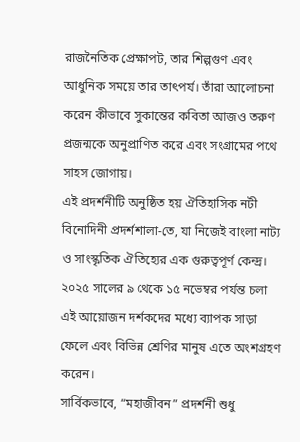রাজনৈতিক প্রেক্ষাপট, তার শিল্পগুণ এবং আধুনিক সময়ে তার তাৎপর্য। তাঁরা আলোচনা করেন কীভাবে সুকান্তের কবিতা আজও তরুণ প্রজন্মকে অনুপ্রাণিত করে এবং সংগ্রামের পথে সাহস জোগায়।
এই প্রদর্শনীটি অনুষ্ঠিত হয় ঐতিহাসিক নটী বিনোদিনী প্রদর্শশালা-তে, যা নিজেই বাংলা নাট্য ও সাংস্কৃতিক ঐতিহ্যের এক গুরুত্বপূর্ণ কেন্দ্র। ২০২৫ সালের ৯ থেকে ১৫ নভেম্বর পর্যন্ত চলা এই আয়োজন দর্শকদের মধ্যে ব্যাপক সাড়া ফেলে এবং বিভিন্ন শ্রেণির মানুষ এতে অংশগ্রহণ করেন।
সার্বিকভাবে, “মহাজীবন” প্রদর্শনী শুধু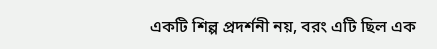একটি শিল্প প্রদর্শনী নয়, বরং এটি ছিল এক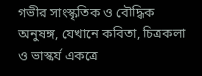গভীর সাংস্কৃতিক ও বৌদ্ধিক অনুষঙ্গ, যেখানে কবিতা, চিত্রকলা ও ভাস্কর্য একত্রে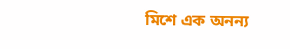মিশে এক অনন্য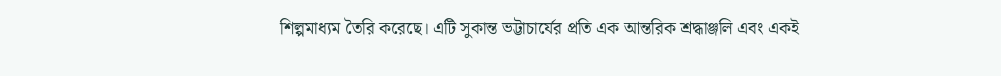শিল্পমাধ্যম তৈরি করেছে। এটি সুকান্ত ভট্টাচার্যের প্রতি এক আন্তরিক শ্রদ্ধাঞ্জলি এবং একই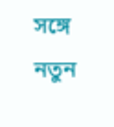সঙ্গে নতুন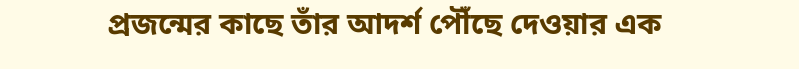প্রজন্মের কাছে তাঁর আদর্শ পৌঁছে দেওয়ার এক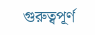গুরুত্বপূর্ণ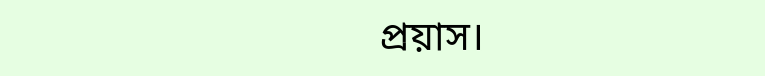প্রয়াস।